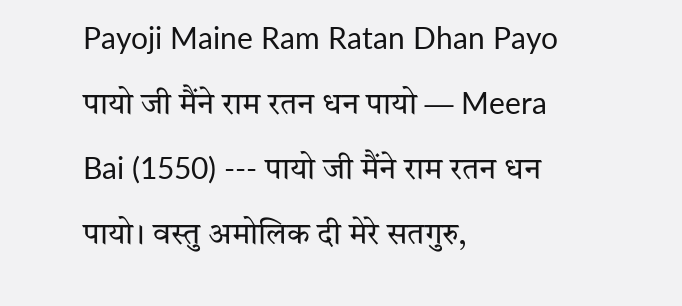Payoji Maine Ram Ratan Dhan Payo पायो जी मैंने राम रतन धन पायो — Meera Bai (1550) --- पायो जी मैंने राम रतन धन पायो। वस्तु अमोलिक दी मेरे सतगुरु,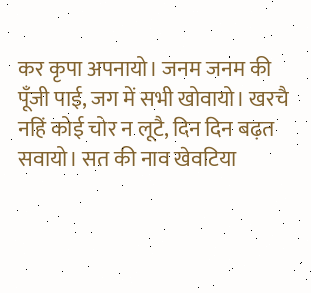कर कृपा अपनायो। जनम जनम की पूँजी पाई, जग में सभी खोवायो। खरचै नहिं कोई चोर न लूटै, दिन दिन बढ़त सवायो। सत की नाव खेवटिया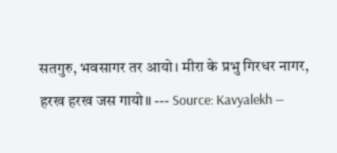सतगुरु, भवसागर तर आयो। मीरा के प्रभु गिरधर नागर, हरख हरख जस गायो॥ --- Source: Kavyalekh —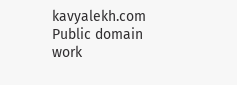kavyalekh.com Public domain work